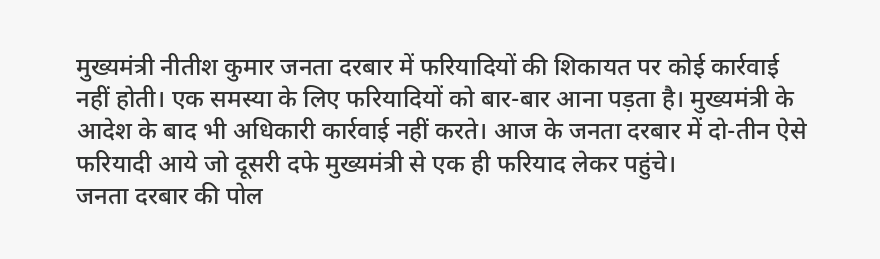मुख्यमंत्री नीतीश कुमार जनता दरबार में फरियादियों की शिकायत पर कोई कार्रवाई नहीं होती। एक समस्या के लिए फरियादियों को बार-बार आना पड़ता है। मुख्यमंत्री के आदेश के बाद भी अधिकारी कार्रवाई नहीं करते। आज के जनता दरबार में दो-तीन ऐसे फरियादी आये जो दूसरी दफे मुख्यमंत्री से एक ही फरियाद लेकर पहुंचे।
जनता दरबार की पोल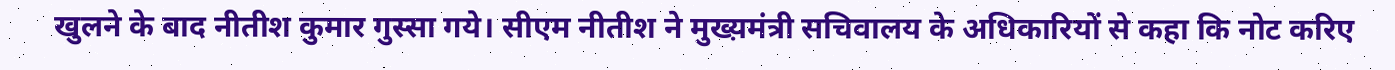खुलने के बाद नीतीश कुमार गुस्सा गये। सीएम नीतीश ने मुख्य़मंत्री सचिवालय के अधिकारियों से कहा कि नोट करिए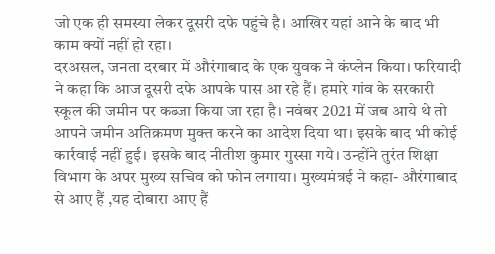जो एक ही समस्या लेकर दूसरी दफे पहुंचे है। आखिर यहां आने के बाद भी काम क्यों नहीं हो रहा।
दरअसल, जनता दरबार में औरंगाबाद के एक युवक ने कंप्लेन किया। फरियादी ने कहा कि आज दूसरी दफे आपके पास आ रहे हैं। हमारे गांव के सरकारी स्कूल की जमीन पर कब्जा किया जा रहा है। नवंबर 2021 में जब आये थे तो आपने जमीन अतिक्रमण मुक्त करने का आदेश दिया था। इसके बाद भी कोई कार्रवाई नहीं हुई। इसके बाद नीतीश कुमार गुस्सा गये। उन्होंने तुरंत शिक्षा विभाग के अपर मुख्य सचिव को फोन लगाया। मुख्यमंत्रई ने कहा- औरंगाबाद से आए हैं ,यह दोबारा आए हैं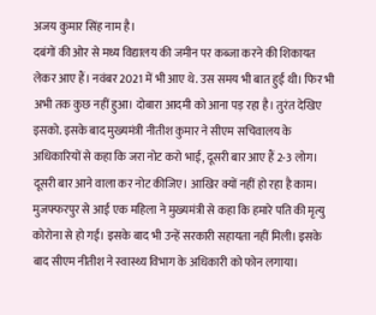अजय कुमार सिंह नाम है।
दबंगों की ओर से मध्य विद्यालय की जमीन पर कब्जा करने की शिकायत लेकर आए हैं। नवंबर 2021 में भी आए थे. उस समय भी बात हुई थी। फिर भी अभी तक कुछ नहीं हुआ। दोबारा आदमी को आना पड़ रहा है। तुरंत देखिए इसको. इसके बाद मुख्यमंत्री नीतीश कुमार ने सीएम सचिवालय के अधिकारियों से कहा कि जरा नोट करो भाई, दूसरी बार आए हैं 2-3 लोग। दूसरी बार आने वाला कर नोट कीजिए। आखिर क्यों नहीं हो रहा है काम।
मुजफ्फरपुर से आई एक महिला ने मुख्यमंत्री से कहा कि हमारे पति की मृत्यु कोरोना से हो गई। इसके बाद भी उन्हें सरकारी सहायता नहीं मिली। इसके बाद सीएम नीतीश ने स्वास्थ्य विभाग के अधिकारी को फोन लगाया।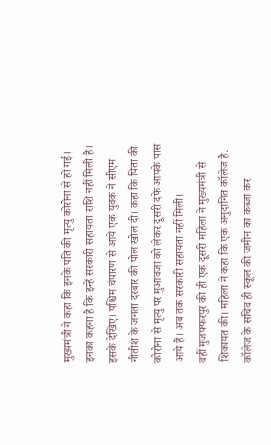मुख्यमंत्री ने कहा कि इनके पति की मृत्यु कोरोना से हो गई।
इनका कहना है कि इन्हें सरकारी सहायता राशि नहीं मिली है। इसके देखिए। पश्चिम चंपारण से आये एक युवक ने सीएम नीतीश के जनता दरबार की पोल खोल दी। कहा कि पिता की कोरोना से मृत्यु पर मुआवजा को लेकर दूसरी दफे आपके पास आये हैं। अब तक सरकारी सहायता नहीं मिली।
वहीं मुजफ्फरपुर की ही एक दूसरी महिला ने मुख्यमंत्री से शिकायत की। महिला ने कहा कि एक अनुदानित कॉलेज है. कॉलेज के सचिव ही स्कूल की जमीन का कब्जा कर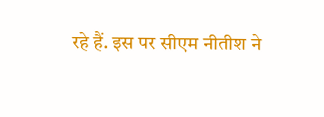रहे हैं. इस पर सीएम नीतीश ने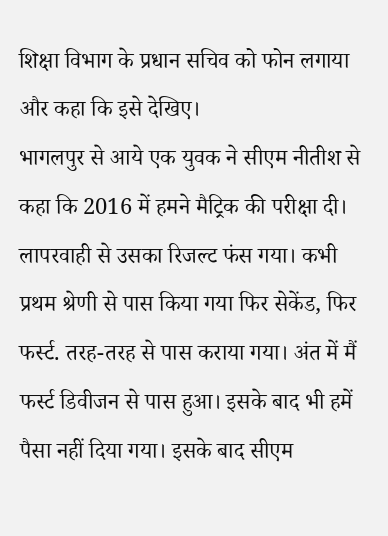शिक्षा विभाग के प्रधान सचिव को फोन लगाया और कहा कि इसे देखिए।
भागलपुर से आये एक युवक ने सीएम नीतीश से कहा कि 2016 में हमने मैट्रिक की परीक्षा दी। लापरवाही से उसका रिजल्ट फंस गया। कभी प्रथम श्रेणी से पास किया गया फिर सेकेंड, फिर फर्स्ट. तरह-तरह से पास कराया गया। अंत में मैं फर्स्ट डिवीजन से पास हुआ। इसके बाद भी हमें पैसा नहीं दिया गया। इसके बाद सीएम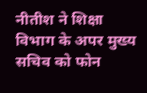नीतीश ने शिक्षा विभाग के अपर मुख्य सचिव को फोन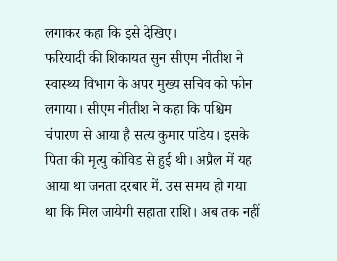लगाकर कहा कि इसे देखिए।
फरियादी की शिकायत सुन सीएम नीतीश ने स्वास्थ्य विभाग के अपर मुख्य सचिव को फोन लगाया। सीएम नीतीश ने कहा कि पश्चिम चंपारण से आया है सत्य कुमार पांडेय। इसके पिता की मृत्यु कोविड से हुई थी। अप्रैल में यह आया था जनता दरबार में. उस समय हो गया था कि मिल जायेगी सहाता राशि। अब तक नहीं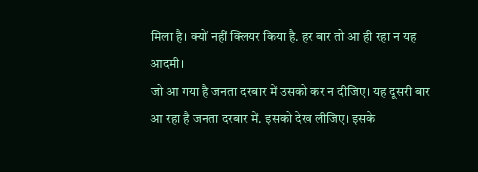मिला है। क्यों नहीं क्लियर किया है. हर बार तो आ ही रहा न यह आदमी।
जो आ गया है जनता दरबार में उसको कर न दीजिए। यह दूसरी बार आ रहा है जनता दरबार में. इसको देख लीजिए। इसके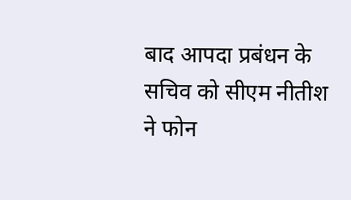बाद आपदा प्रबंधन के सचिव को सीएम नीतीश ने फोन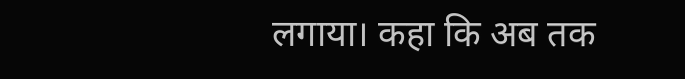लगाया। कहा कि अब तक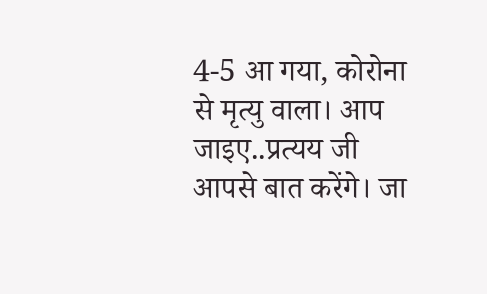4-5 आ गया, कोरोना से मृत्यु वाला। आप जाइए..प्रत्यय जी आपसे बात करेंगे। जा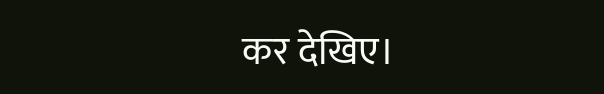कर देखिए।